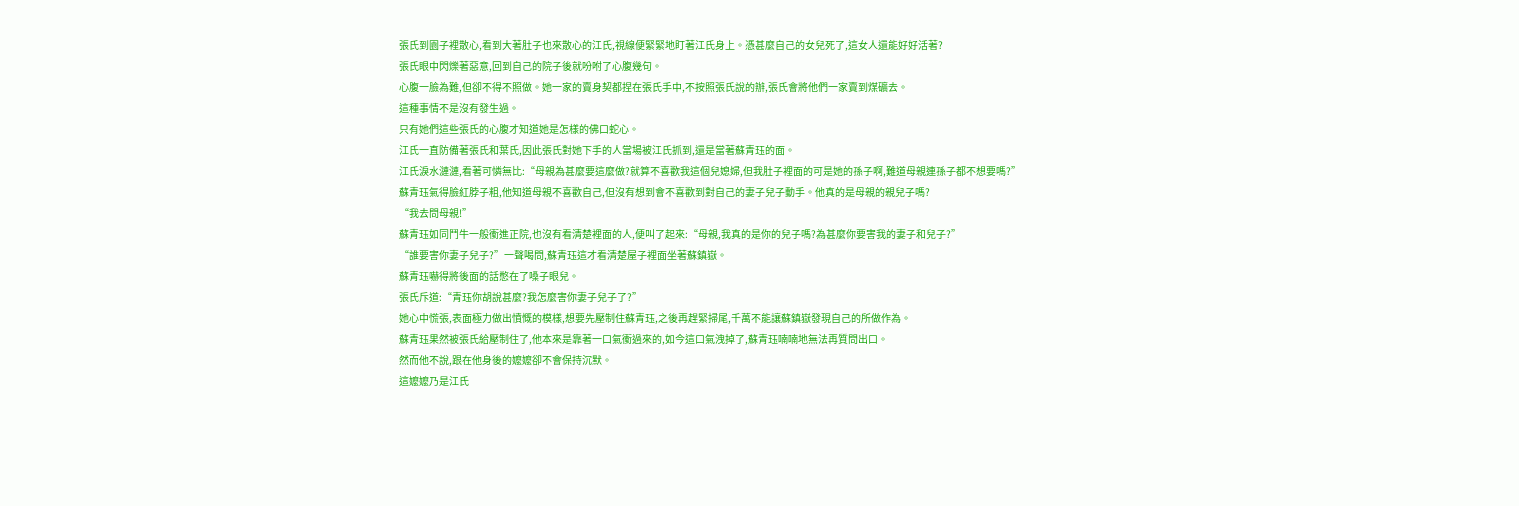張氏到園子裡散心,看到大著肚子也來散心的江氏,視線便緊緊地盯著江氏身上。憑甚麼自己的女兒死了,這女人還能好好活著?
張氏眼中閃爍著惡意,回到自己的院子後就吩咐了心腹幾句。
心腹一臉為難,但卻不得不照做。她一家的賣身契都捏在張氏手中,不按照張氏說的辦,張氏會將他們一家賣到煤礦去。
這種事情不是沒有發生過。
只有她們這些張氏的心腹才知道她是怎樣的佛口蛇心。
江氏一直防備著張氏和葉氏,因此張氏對她下手的人當場被江氏抓到,還是當著蘇青珏的面。
江氏淚水漣漣,看著可憐無比:“母親為甚麼要這麼做?就算不喜歡我這個兒媳婦,但我肚子裡面的可是她的孫子啊,難道母親連孫子都不想要嗎?”
蘇青珏氣得臉紅脖子粗,他知道母親不喜歡自己,但沒有想到會不喜歡到對自己的妻子兒子動手。他真的是母親的親兒子嗎?
“我去問母親!”
蘇青珏如同鬥牛一般衝進正院,也沒有看清楚裡面的人,便叫了起來:“母親,我真的是你的兒子嗎?為甚麼你要害我的妻子和兒子?”
“誰要害你妻子兒子?”一聲喝問,蘇青珏這才看清楚屋子裡面坐著蘇鎮嶽。
蘇青珏嚇得將後面的話憋在了嗓子眼兒。
張氏斥道:“青珏你胡說甚麼?我怎麼害你妻子兒子了?”
她心中慌張,表面極力做出憤慨的模樣,想要先壓制住蘇青珏,之後再趕緊掃尾,千萬不能讓蘇鎮嶽發現自己的所做作為。
蘇青珏果然被張氏給壓制住了,他本來是靠著一口氣衝過來的,如今這口氣洩掉了,蘇青珏喃喃地無法再質問出口。
然而他不說,跟在他身後的嬤嬤卻不會保持沉默。
這嬤嬤乃是江氏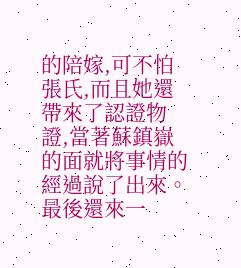的陪嫁,可不怕張氏,而且她還帶來了認證物證,當著蘇鎮嶽的面就將事情的經過說了出來。
最後還來一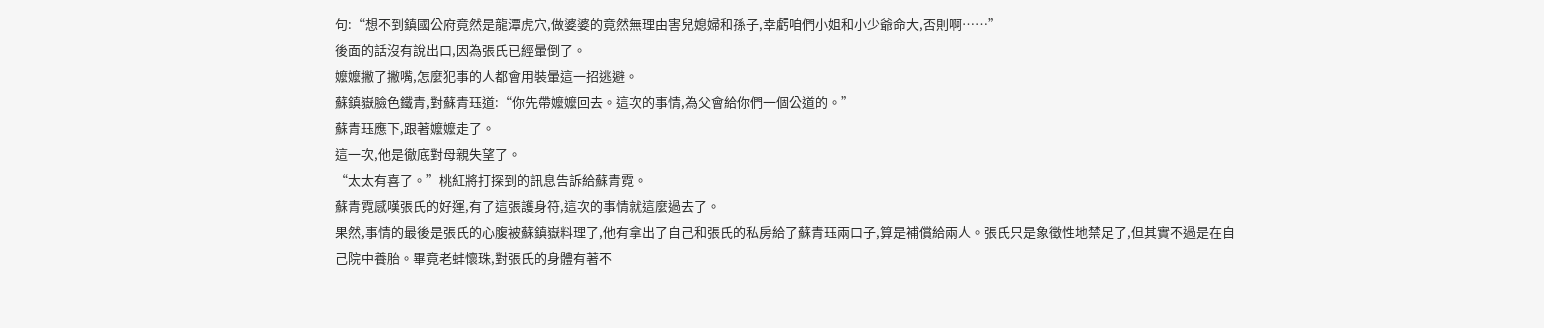句:“想不到鎮國公府竟然是龍潭虎穴,做婆婆的竟然無理由害兒媳婦和孫子,幸虧咱們小姐和小少爺命大,否則啊……”
後面的話沒有說出口,因為張氏已經暈倒了。
嬤嬤撇了撇嘴,怎麼犯事的人都會用裝暈這一招逃避。
蘇鎮嶽臉色鐵青,對蘇青珏道:“你先帶嬤嬤回去。這次的事情,為父會給你們一個公道的。”
蘇青珏應下,跟著嬤嬤走了。
這一次,他是徹底對母親失望了。
“太太有喜了。”桃紅將打探到的訊息告訴給蘇青霓。
蘇青霓感嘆張氏的好運,有了這張護身符,這次的事情就這麼過去了。
果然,事情的最後是張氏的心腹被蘇鎮嶽料理了,他有拿出了自己和張氏的私房給了蘇青珏兩口子,算是補償給兩人。張氏只是象徵性地禁足了,但其實不過是在自己院中養胎。畢竟老蚌懷珠,對張氏的身體有著不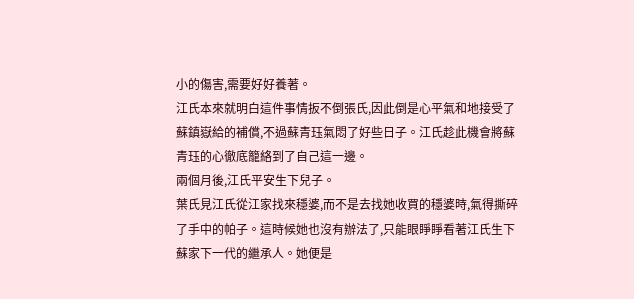小的傷害,需要好好養著。
江氏本來就明白這件事情扳不倒張氏,因此倒是心平氣和地接受了蘇鎮嶽給的補償,不過蘇青珏氣悶了好些日子。江氏趁此機會將蘇青珏的心徹底籠絡到了自己這一邊。
兩個月後,江氏平安生下兒子。
葉氏見江氏從江家找來穩婆,而不是去找她收買的穩婆時,氣得撕碎了手中的帕子。這時候她也沒有辦法了,只能眼睜睜看著江氏生下蘇家下一代的繼承人。她便是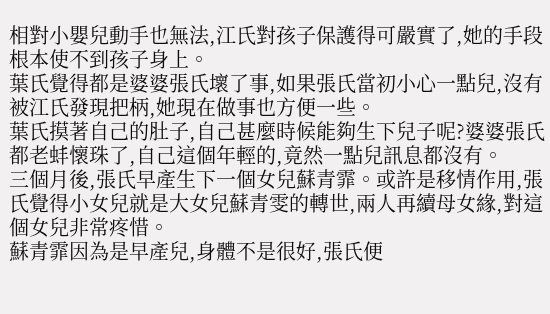相對小嬰兒動手也無法,江氏對孩子保護得可嚴實了,她的手段根本使不到孩子身上。
葉氏覺得都是婆婆張氏壞了事,如果張氏當初小心一點兒,沒有被江氏發現把柄,她現在做事也方便一些。
葉氏摸著自己的肚子,自己甚麼時候能夠生下兒子呢?婆婆張氏都老蚌懷珠了,自己這個年輕的,竟然一點兒訊息都沒有。
三個月後,張氏早產生下一個女兒蘇青霏。或許是移情作用,張氏覺得小女兒就是大女兒蘇青雯的轉世,兩人再續母女緣,對這個女兒非常疼惜。
蘇青霏因為是早產兒,身體不是很好,張氏便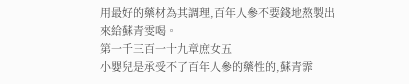用最好的藥材為其調理,百年人參不要錢地熬製出來給蘇青雯喝。
第一千三百一十九章庶女五
小嬰兒是承受不了百年人參的藥性的,蘇青霏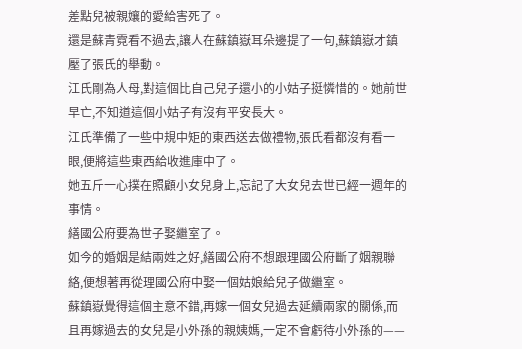差點兒被親孃的愛給害死了。
還是蘇青霓看不過去,讓人在蘇鎮嶽耳朵邊提了一句,蘇鎮嶽才鎮壓了張氏的舉動。
江氏剛為人母,對這個比自己兒子還小的小姑子挺憐惜的。她前世早亡,不知道這個小姑子有沒有平安長大。
江氏準備了一些中規中矩的東西送去做禮物,張氏看都沒有看一眼,便將這些東西給收進庫中了。
她五斤一心撲在照顧小女兒身上,忘記了大女兒去世已經一週年的事情。
繕國公府要為世子娶繼室了。
如今的婚姻是結兩姓之好,繕國公府不想跟理國公府斷了姻親聯絡,便想著再從理國公府中娶一個姑娘給兒子做繼室。
蘇鎮嶽覺得這個主意不錯,再嫁一個女兒過去延續兩家的關係,而且再嫁過去的女兒是小外孫的親姨媽,一定不會虧待小外孫的——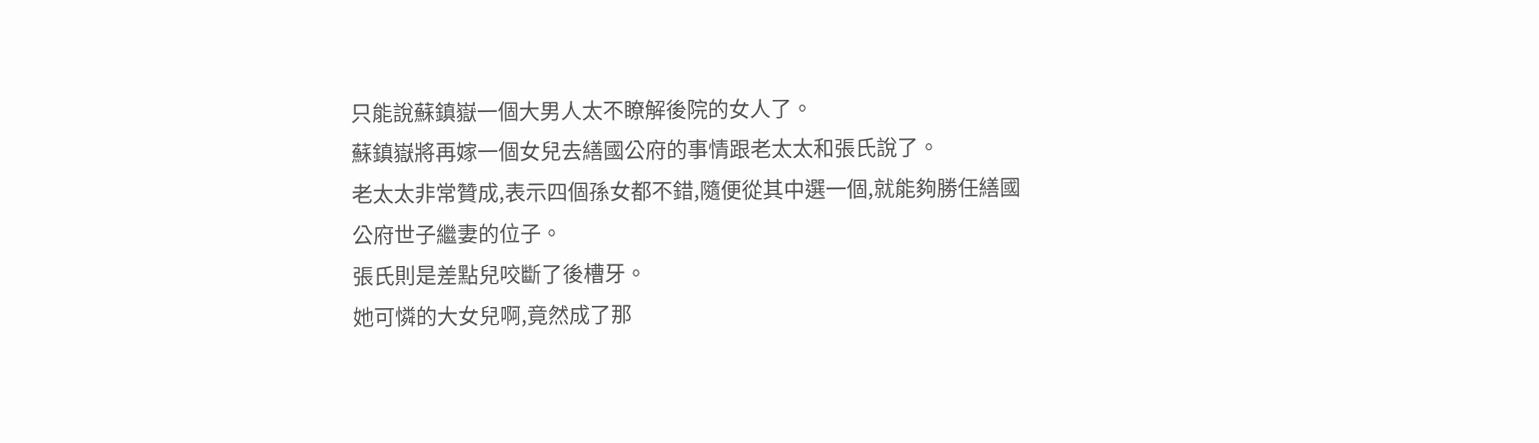只能說蘇鎮嶽一個大男人太不瞭解後院的女人了。
蘇鎮嶽將再嫁一個女兒去繕國公府的事情跟老太太和張氏說了。
老太太非常贊成,表示四個孫女都不錯,隨便從其中選一個,就能夠勝任繕國公府世子繼妻的位子。
張氏則是差點兒咬斷了後槽牙。
她可憐的大女兒啊,竟然成了那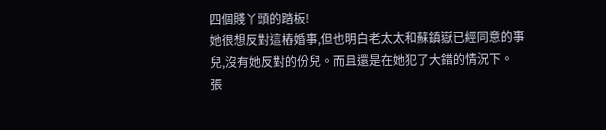四個賤丫頭的踏板!
她很想反對這樁婚事,但也明白老太太和蘇鎮嶽已經同意的事兒,沒有她反對的份兒。而且還是在她犯了大錯的情況下。
張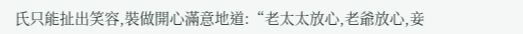氏只能扯出笑容,裝做開心滿意地道:“老太太放心,老爺放心,妾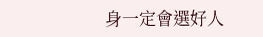身一定會選好人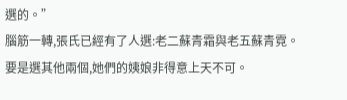選的。”
腦筋一轉,張氏已經有了人選:老二蘇青霜與老五蘇青霓。
要是選其他兩個,她們的姨娘非得意上天不可。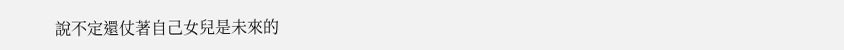說不定還仗著自己女兒是未來的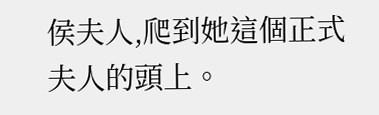侯夫人,爬到她這個正式夫人的頭上。